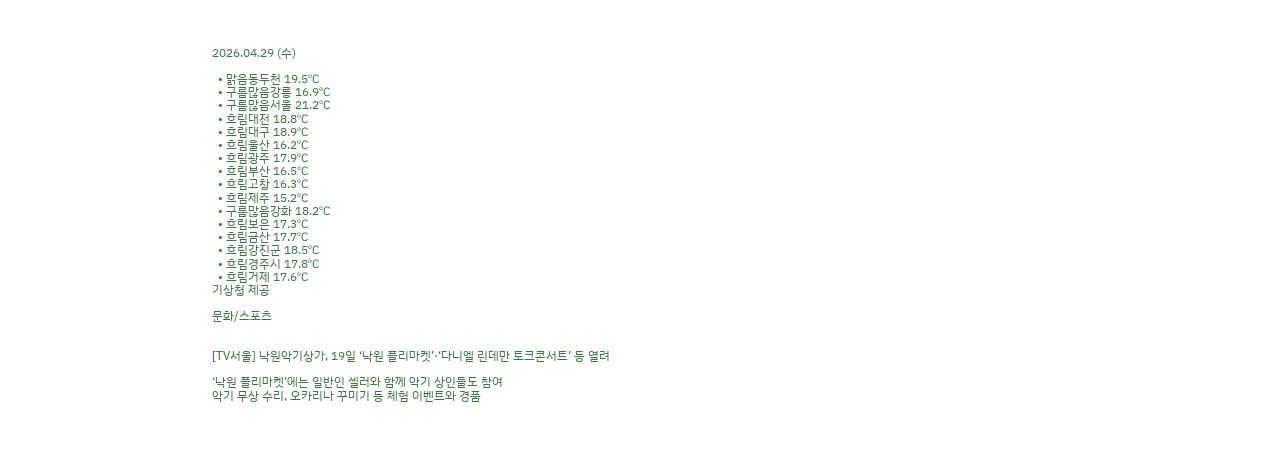2026.04.29 (수)

  • 맑음동두천 19.5℃
  • 구름많음강릉 16.9℃
  • 구름많음서울 21.2℃
  • 흐림대전 18.8℃
  • 흐림대구 18.9℃
  • 흐림울산 16.2℃
  • 흐림광주 17.9℃
  • 흐림부산 16.5℃
  • 흐림고창 16.3℃
  • 흐림제주 15.2℃
  • 구름많음강화 18.2℃
  • 흐림보은 17.3℃
  • 흐림금산 17.7℃
  • 흐림강진군 18.5℃
  • 흐림경주시 17.8℃
  • 흐림거제 17.6℃
기상청 제공

문화/스포츠


[TV서울] 낙원악기상가, 19일 ‘낙원 플리마켓’·‘다니엘 린데만 토크콘서트’ 등 열려

‘낙원 플리마켓’에는 일반인 셀러와 함께 악기 상인들도 참여
악기 무상 수리, 오카리나 꾸미기 등 체험 이벤트와 경품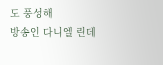도 풍성해
방송인 다니엘 린데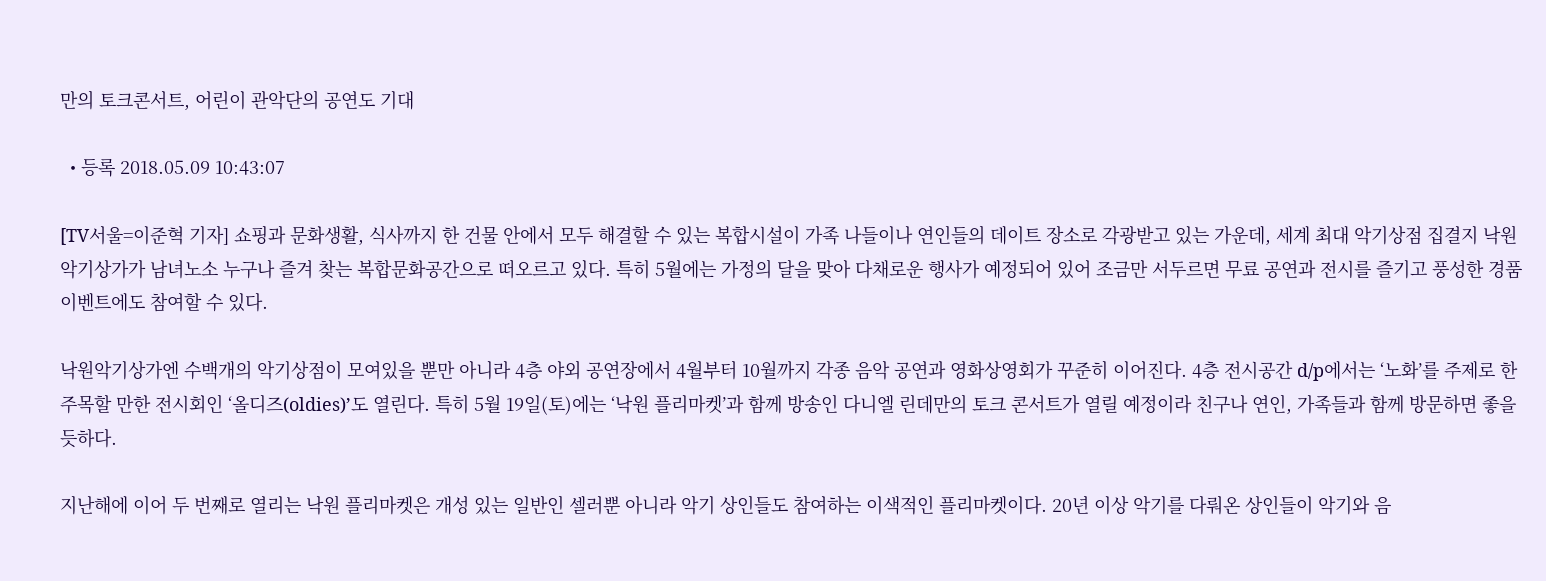만의 토크콘서트, 어린이 관악단의 공연도 기대

  • 등록 2018.05.09 10:43:07

[TV서울=이준혁 기자] 쇼핑과 문화생활, 식사까지 한 건물 안에서 모두 해결할 수 있는 복합시설이 가족 나들이나 연인들의 데이트 장소로 각광받고 있는 가운데, 세계 최대 악기상점 집결지 낙원악기상가가 남녀노소 누구나 즐겨 찾는 복합문화공간으로 떠오르고 있다. 특히 5월에는 가정의 달을 맞아 다채로운 행사가 예정되어 있어 조금만 서두르면 무료 공연과 전시를 즐기고 풍성한 경품 이벤트에도 참여할 수 있다.

낙원악기상가엔 수백개의 악기상점이 모여있을 뿐만 아니라 4층 야외 공연장에서 4월부터 10월까지 각종 음악 공연과 영화상영회가 꾸준히 이어진다. 4층 전시공간 d/p에서는 ‘노화’를 주제로 한 주목할 만한 전시회인 ‘올디즈(oldies)’도 열린다. 특히 5월 19일(토)에는 ‘낙원 플리마켓’과 함께 방송인 다니엘 린데만의 토크 콘서트가 열릴 예정이라 친구나 연인, 가족들과 함께 방문하면 좋을 듯하다.

지난해에 이어 두 번째로 열리는 낙원 플리마켓은 개성 있는 일반인 셀러뿐 아니라 악기 상인들도 참여하는 이색적인 플리마켓이다. 20년 이상 악기를 다뤄온 상인들이 악기와 음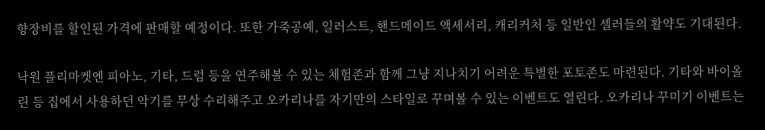향장비를 할인된 가격에 판매할 예정이다. 또한 가죽공예, 일러스트, 핸드메이드 액세서리, 캐리커처 등 일반인 셀러들의 활약도 기대된다.

낙원 플리마켓엔 피아노, 기타, 드럼 등을 연주해볼 수 있는 체험존과 함께 그냥 지나치기 어려운 특별한 포토존도 마련된다. 기타와 바이올린 등 집에서 사용하던 악기를 무상 수리해주고 오카리나를 자기만의 스타일로 꾸며볼 수 있는 이벤트도 열린다. 오카리나 꾸미기 이벤트는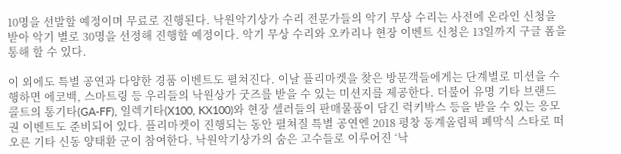10명을 선발할 예정이며 무료로 진행된다. 낙원악기상가 수리 전문가들의 악기 무상 수리는 사전에 온라인 신청을 받아 악기 별로 30명을 선정해 진행할 예정이다. 악기 무상 수리와 오카리나 현장 이벤트 신청은 13일까지 구글 폼을 통해 할 수 있다.

이 외에도 특별 공연과 다양한 경품 이벤트도 펼쳐진다. 이날 플리마켓을 찾은 방문객들에게는 단계별로 미션을 수행하면 에코백, 스마트링 등 우리들의 낙원상가 굿즈를 받을 수 있는 미션지를 제공한다. 더불어 유명 기타 브랜드 콜트의 통기타(GA-FF), 일렉기타(X100, KX100)와 현장 셀러들의 판매물품이 담긴 럭키박스 등을 받을 수 있는 응모권 이벤트도 준비되어 있다. 플리마켓이 진행되는 동안 펼쳐질 특별 공연엔 2018 평창 동계올림픽 폐막식 스타로 떠오른 기타 신동 양태환 군이 참여한다. 낙원악기상가의 숨은 고수들로 이루어진 ‘낙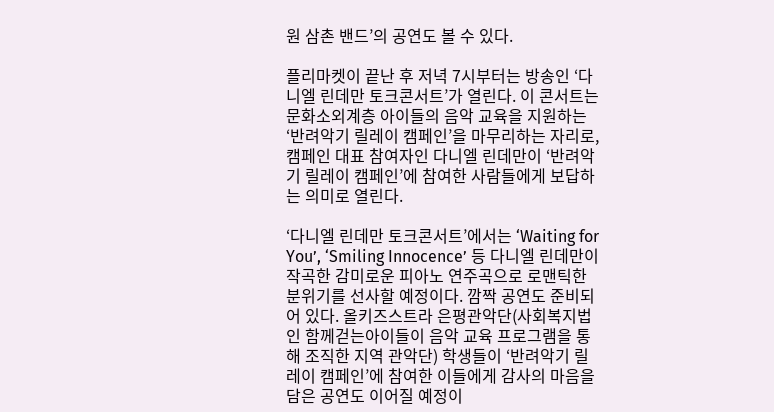원 삼촌 밴드’의 공연도 볼 수 있다.

플리마켓이 끝난 후 저녁 7시부터는 방송인 ‘다니엘 린데만 토크콘서트’가 열린다. 이 콘서트는 문화소외계층 아이들의 음악 교육을 지원하는 ‘반려악기 릴레이 캠페인’을 마무리하는 자리로, 캠페인 대표 참여자인 다니엘 린데만이 ‘반려악기 릴레이 캠페인’에 참여한 사람들에게 보답하는 의미로 열린다.

‘다니엘 린데만 토크콘서트’에서는 ‘Waiting for You’, ‘Smiling Innocence’ 등 다니엘 린데만이 작곡한 감미로운 피아노 연주곡으로 로맨틱한 분위기를 선사할 예정이다. 깜짝 공연도 준비되어 있다. 올키즈스트라 은평관악단(사회복지법인 함께걷는아이들이 음악 교육 프로그램을 통해 조직한 지역 관악단) 학생들이 ‘반려악기 릴레이 캠페인’에 참여한 이들에게 감사의 마음을 담은 공연도 이어질 예정이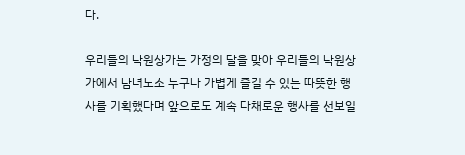다.

우리들의 낙원상가는 가정의 달을 맞아 우리들의 낙원상가에서 남녀노소 누구나 가볍게 즐길 수 있는 따뜻한 행사를 기획했다며 앞으로도 계속 다채로운 행사를 선보일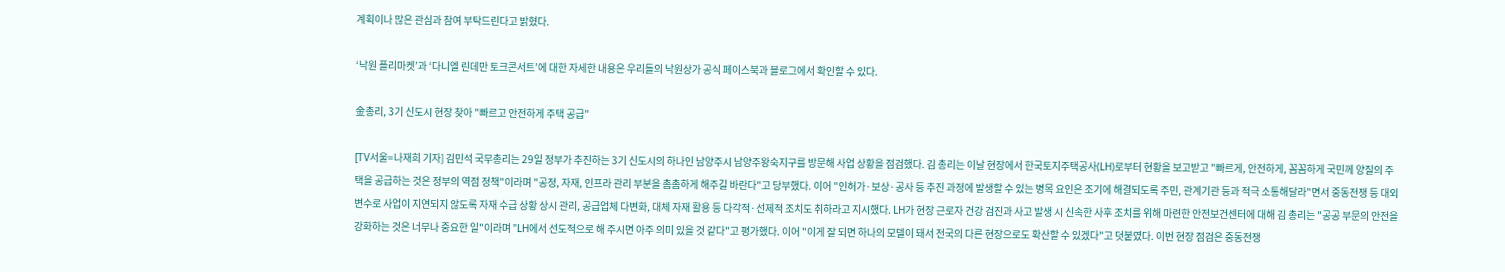계획이나 많은 관심과 참여 부탁드린다고 밝혔다.

‘낙원 플리마켓’과 ‘다니엘 린데만 토크콘서트’에 대한 자세한 내용은 우리들의 낙원상가 공식 페이스북과 블로그에서 확인할 수 있다.

金총리, 3기 신도시 현장 찾아 "빠르고 안전하게 주택 공급"

[TV서울=나재희 기자] 김민석 국무총리는 29일 정부가 추진하는 3기 신도시의 하나인 남양주시 남양주왕숙지구를 방문해 사업 상황을 점검했다. 김 총리는 이날 현장에서 한국토지주택공사(LH)로부터 현황을 보고받고 "빠르게, 안전하게, 꼼꼼하게 국민께 양질의 주택을 공급하는 것은 정부의 역점 정책"이라며 "공정, 자재, 인프라 관리 부분을 촘촘하게 해주길 바란다"고 당부했다. 이어 "인허가·보상·공사 등 추진 과정에 발생할 수 있는 병목 요인은 조기에 해결되도록 주민, 관계기관 등과 적극 소통해달라"면서 중동전쟁 등 대외 변수로 사업이 지연되지 않도록 자재 수급 상황 상시 관리, 공급업체 다변화, 대체 자재 활용 등 다각적·선제적 조치도 취하라고 지시했다. LH가 현장 근로자 건강 검진과 사고 발생 시 신속한 사후 조치를 위해 마련한 안전보건센터에 대해 김 총리는 "공공 부문의 안전을 강화하는 것은 너무나 중요한 일"이라며 "LH에서 선도적으로 해 주시면 아주 의미 있을 것 같다"고 평가했다. 이어 "이게 잘 되면 하나의 모델이 돼서 전국의 다른 현장으로도 확산할 수 있겠다"고 덧붙였다. 이번 현장 점검은 중동전쟁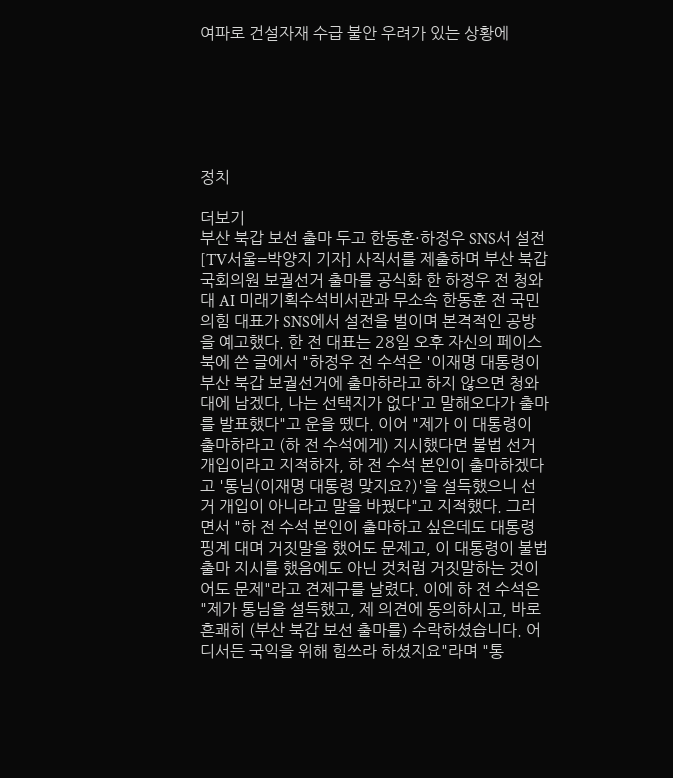여파로 건설자재 수급 불안 우려가 있는 상황에






정치

더보기
부산 북갑 보선 출마 두고 한동훈·하정우 SNS서 설전 [TV서울=박양지 기자] 사직서를 제출하며 부산 북갑 국회의원 보궐선거 출마를 공식화 한 하정우 전 청와대 AI 미래기획수석비서관과 무소속 한동훈 전 국민의힘 대표가 SNS에서 설전을 벌이며 본격적인 공방을 예고했다. 한 전 대표는 28일 오후 자신의 페이스북에 쓴 글에서 "하정우 전 수석은 '이재명 대통령이 부산 북갑 보궐선거에 출마하라고 하지 않으면 청와대에 남겠다, 나는 선택지가 없다'고 말해오다가 출마를 발표했다"고 운을 뗐다. 이어 "제가 이 대통령이 출마하라고 (하 전 수석에게) 지시했다면 불법 선거 개입이라고 지적하자, 하 전 수석 본인이 출마하겠다고 '통님(이재명 대통령 맞지요?)'을 설득했으니 선거 개입이 아니라고 말을 바꿨다"고 지적했다. 그러면서 "하 전 수석 본인이 출마하고 싶은데도 대통령 핑계 대며 거짓말을 했어도 문제고, 이 대통령이 불법 출마 지시를 했음에도 아닌 것처럼 거짓말하는 것이어도 문제"라고 견제구를 날렸다. 이에 하 전 수석은 "제가 통님을 설득했고, 제 의견에 동의하시고, 바로 흔쾌히 (부산 북갑 보선 출마를) 수락하셨습니다. 어디서든 국익을 위해 힘쓰라 하셨지요"라며 "통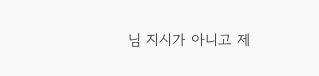님 지시가 아니고 제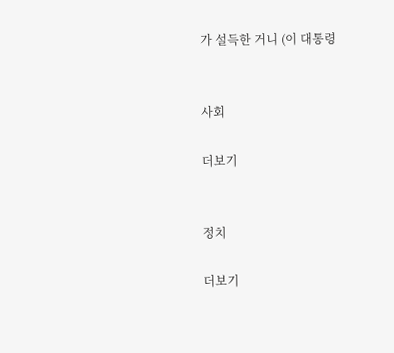가 설득한 거니 (이 대통령


사회

더보기


정치

더보기